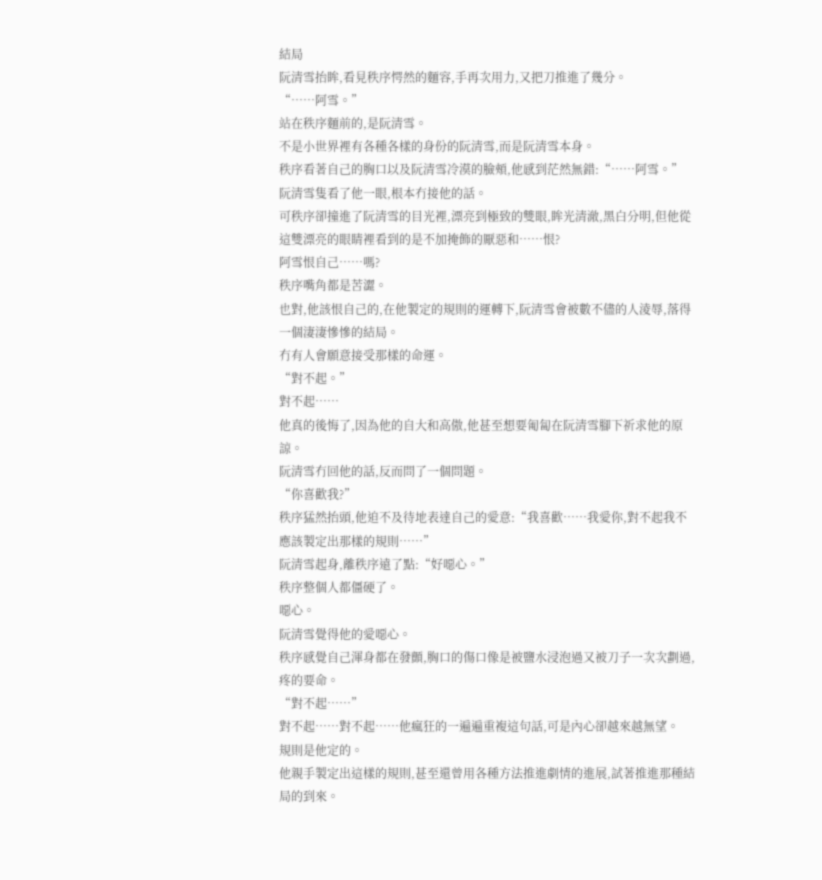結局
阮清雪抬眸,看見秩序愕然的麵容,手再次用力,又把刀推進了幾分。
“……阿雪。”
站在秩序麵前的,是阮清雪。
不是小世界裡有各種各樣的身份的阮清雪,而是阮清雪本身。
秩序看著自己的胸口以及阮清雪冷漠的臉頰,他感到茫然無錯:“……阿雪。”
阮清雪隻看了他一眼,根本冇接他的話。
可秩序卻撞進了阮清雪的目光裡,漂亮到極致的雙眼,眸光清澈,黑白分明,但他從這雙漂亮的眼睛裡看到的是不加掩飾的厭惡和……恨?
阿雪恨自己……嗎?
秩序嘴角都是苦澀。
也對,他該恨自己的,在他製定的規則的運轉下,阮清雪會被數不儘的人淩辱,落得一個淒淒慘慘的結局。
冇有人會願意接受那樣的命運。
“對不起。”
對不起……
他真的後悔了,因為他的自大和高傲,他甚至想要匍匐在阮清雪腳下祈求他的原諒。
阮清雪冇回他的話,反而問了一個問題。
“你喜歡我?”
秩序猛然抬頭,他迫不及待地表達自己的愛意:“我喜歡……我愛你,對不起我不應該製定出那樣的規則……”
阮清雪起身,離秩序遠了點:“好噁心。”
秩序整個人都僵硬了。
噁心。
阮清雪覺得他的愛噁心。
秩序感覺自己渾身都在發顫,胸口的傷口像是被鹽水浸泡過又被刀子一次次劃過,疼的要命。
“對不起……”
對不起……對不起……他瘋狂的一遍遍重複這句話,可是內心卻越來越無望。
規則是他定的。
他親手製定出這樣的規則,甚至還曾用各種方法推進劇情的進展,試著推進那種結局的到來。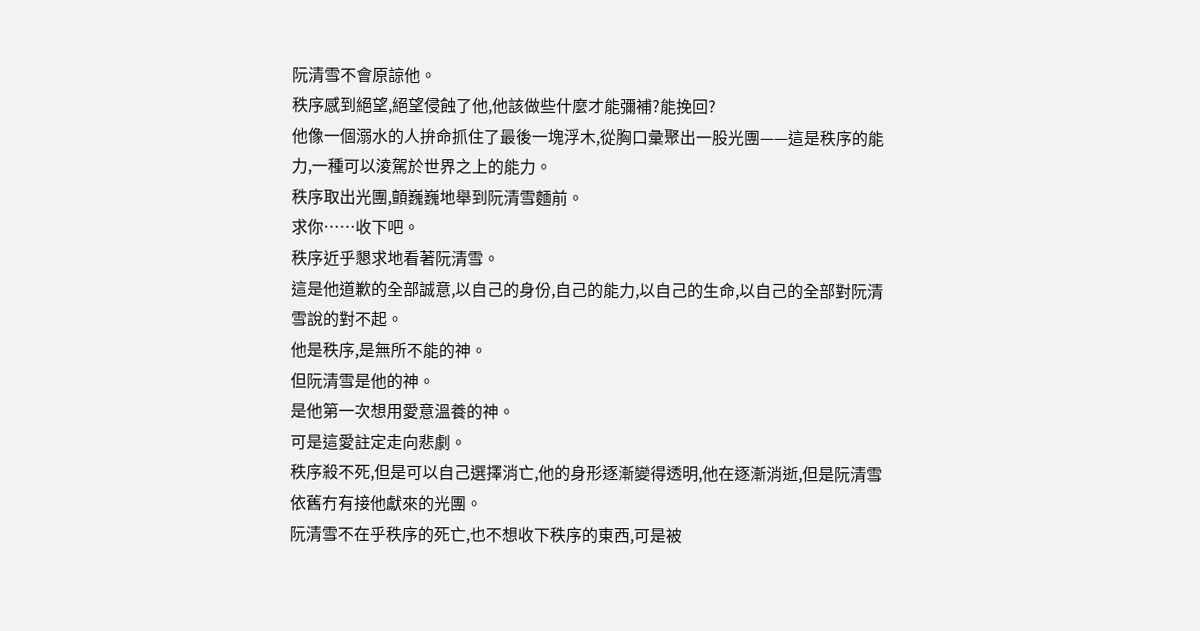阮清雪不會原諒他。
秩序感到絕望,絕望侵蝕了他,他該做些什麼才能彌補?能挽回?
他像一個溺水的人拚命抓住了最後一塊浮木,從胸口彙聚出一股光團——這是秩序的能力,一種可以淩駕於世界之上的能力。
秩序取出光團,顫巍巍地舉到阮清雪麵前。
求你……收下吧。
秩序近乎懇求地看著阮清雪。
這是他道歉的全部誠意,以自己的身份,自己的能力,以自己的生命,以自己的全部對阮清雪說的對不起。
他是秩序,是無所不能的神。
但阮清雪是他的神。
是他第一次想用愛意溫養的神。
可是這愛註定走向悲劇。
秩序殺不死,但是可以自己選擇消亡,他的身形逐漸變得透明,他在逐漸消逝,但是阮清雪依舊冇有接他獻來的光團。
阮清雪不在乎秩序的死亡,也不想收下秩序的東西,可是被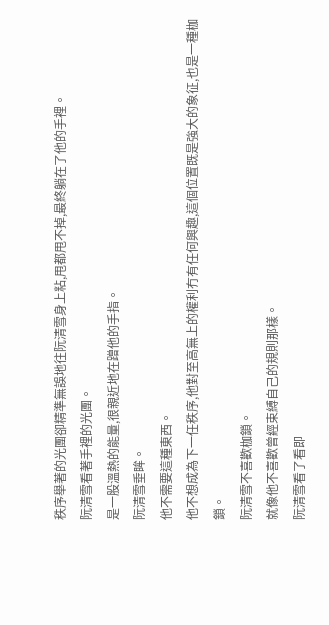秩序舉著的光團卻精準無誤地往阮清雪身上粘,甩都甩不掉,最終躺在了他的手裡。
阮清雪看著手裡的光團。
是一股溫熱的能量,很親近地在蹭他的手指。
阮清雪垂眸。
他不需要這種東西。
他不想成為下一任秩序,他對至高無上的權利冇有任何興趣,這個位置既是強大的象征,也是一種枷鎖。
阮清雪不喜歡枷鎖。
就像他不喜歡曾經束縛自己的規則那樣。
阮清雪看了看即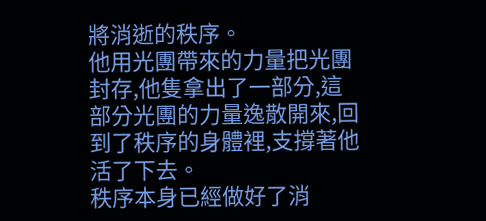將消逝的秩序。
他用光團帶來的力量把光團封存,他隻拿出了一部分,這部分光團的力量逸散開來,回到了秩序的身體裡,支撐著他活了下去。
秩序本身已經做好了消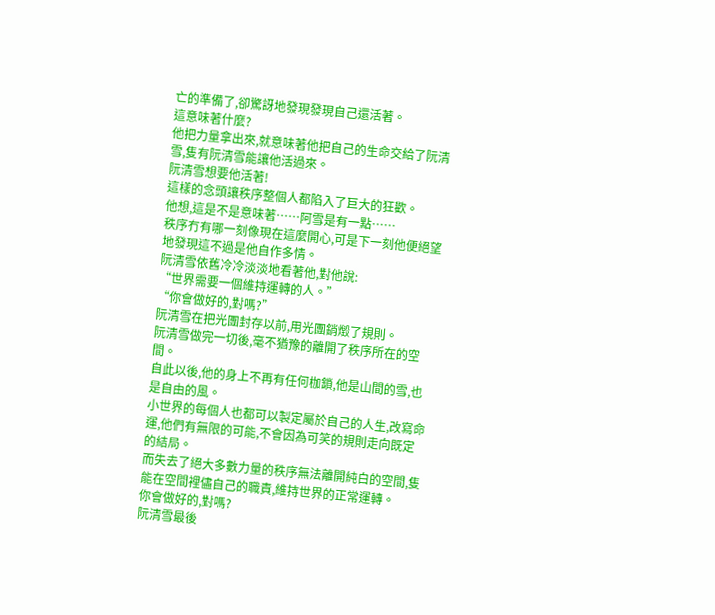亡的準備了,卻驚訝地發現發現自己還活著。
這意味著什麼?
他把力量拿出來,就意味著他把自己的生命交給了阮清雪,隻有阮清雪能讓他活過來。
阮清雪想要他活著!
這樣的念頭讓秩序整個人都陷入了巨大的狂歡。
他想,這是不是意味著……阿雪是有一點……
秩序冇有哪一刻像現在這麼開心,可是下一刻他便絕望地發現這不過是他自作多情。
阮清雪依舊冷冷淡淡地看著他,對他說:
“世界需要一個維持運轉的人。”
“你會做好的,對嗎?”
阮清雪在把光團封存以前,用光團銷燬了規則。
阮清雪做完一切後,毫不猶豫的離開了秩序所在的空間。
自此以後,他的身上不再有任何枷鎖,他是山間的雪,也是自由的風。
小世界的每個人也都可以製定屬於自己的人生,改寫命運,他們有無限的可能,不會因為可笑的規則走向既定的結局。
而失去了絕大多數力量的秩序無法離開純白的空間,隻能在空間裡儘自己的職責,維持世界的正常運轉。
你會做好的,對嗎?
阮清雪最後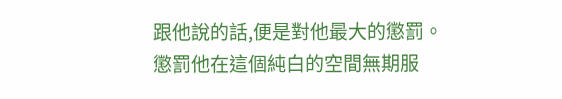跟他說的話,便是對他最大的懲罰。
懲罰他在這個純白的空間無期服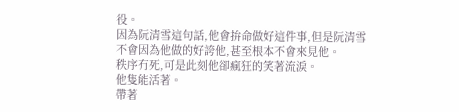役。
因為阮清雪這句話,他會拚命做好這件事,但是阮清雪不會因為他做的好誇他,甚至根本不會來見他。
秩序冇死,可是此刻他卻瘋狂的笑著流淚。
他隻能活著。
帶著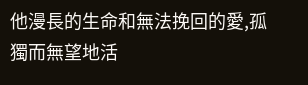他漫長的生命和無法挽回的愛,孤獨而無望地活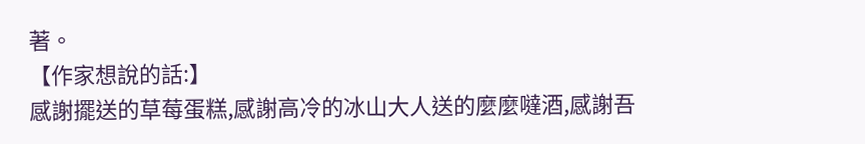著。
【作家想說的話:】
感謝擺送的草莓蛋糕,感謝高冷的冰山大人送的麼麼噠酒,感謝吾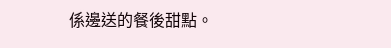係邊送的餐後甜點。